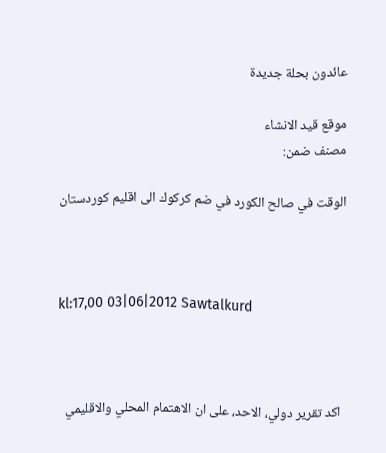عائدون بحلة جديدة

موقع قيد الانشاء
مصنف ضمن:

الوقت في صالح الكورد في ضم كركوك الى اقليم كوردستان



kl:17,00 03|06|2012 Sawtalkurd



 اكد تقرير دولي، الاحد، على ان الاهتمام المحلي والاقليمي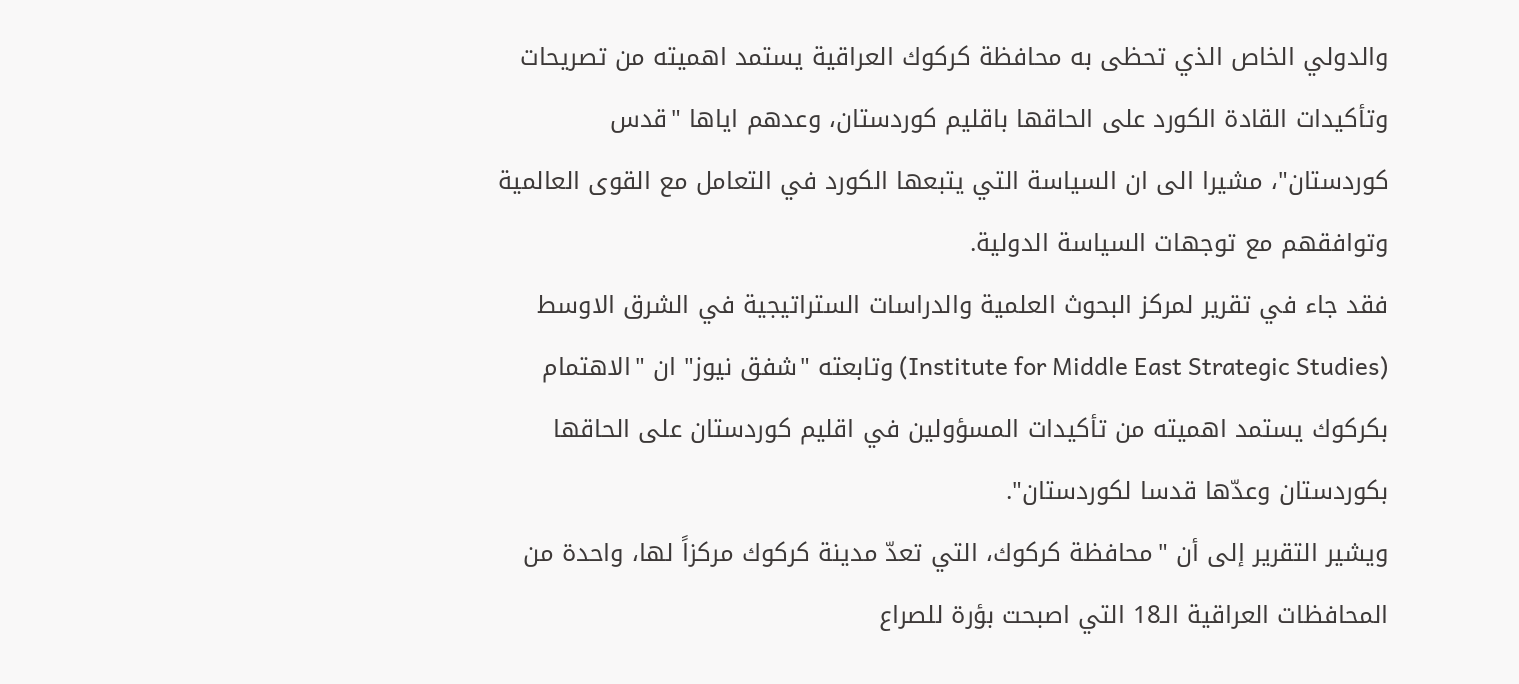والدولي الخاص الذي تحظى به محافظة كركوك العراقية يستمد اهميته من تصريحات وتأكيدات القادة الكورد على الحاقها باقليم كوردستان، وعدهم اياها "قدس كوردستان"، مشيرا الى ان السياسة التي يتبعها الكورد في التعامل مع القوى العالمية وتوافقهم مع توجهات السياسة الدولية.
فقد جاء في تقرير لمركز البحوث العلمية والدراسات الستراتيجية في الشرق الاوسط (Institute for Middle East Strategic Studies) وتابعته "شفق نيوز" ان "الاهتمام بكركوك يستمد اهميته من تأكيدات المسؤولين في اقليم كوردستان على الحاقها بكوردستان وعدّها قدسا لكوردستان".
ويشير التقرير إلى أن "محافظة كركوك، التي تعدّ مدينة كركوك مركزاً لها، واحدة من المحافظات العراقية الـ18 التي اصبحت بؤرة للصراع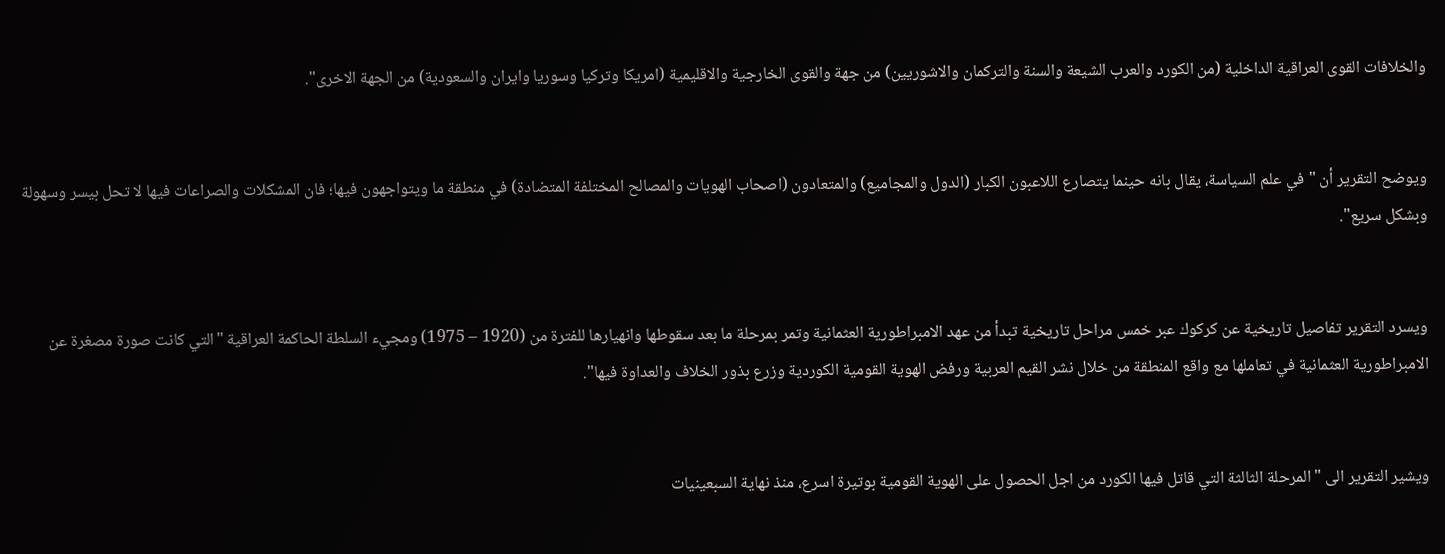والخلافات القوى العراقية الداخلية (من الكورد والعرب الشيعة والسنة والتركمان والاشوريين) من جهة والقوى الخارجية والاقليمية (امريكا وتركيا وسوريا وايران والسعودية) من الجهة الاخرى".


ويوضح التقرير أن "في علم السياسة، يقال بانه حينما يتصارع اللاعبون الكبار (الدول والمجاميع) والمتعادون (اصحاب الهويات والمصالح المختلفة المتضادة) في منطقة ما ويتواجهون فيها؛ فان المشكلات والصراعات فيها لا تحل بيسر وسهولة وبشكل سريع".


ويسرد التقرير تفاصيل تاريخية عن كركوك عبر خمس مراحل تاريخية تبدأ من عهد الامبراطورية العثمانية وتمر بمرحلة ما بعد سقوطها وانهيارها للفترة من (1920 – 1975) ومجيء السلطة الحاكمة العراقية "التي كانت صورة مصغرة عن الامبراطورية العثمانية في تعاملها مع واقع المنطقة من خلال نشر القيم العربية ورفض الهوية القومية الكوردية وزرع بذور الخلاف والعداوة فيها".


ويشير التقرير الى "المرحلة الثالثة التي قاتل فيها الكورد من اجل الحصول على الهوية القومية بوتيرة اسرع، منذ نهاية السبعينيات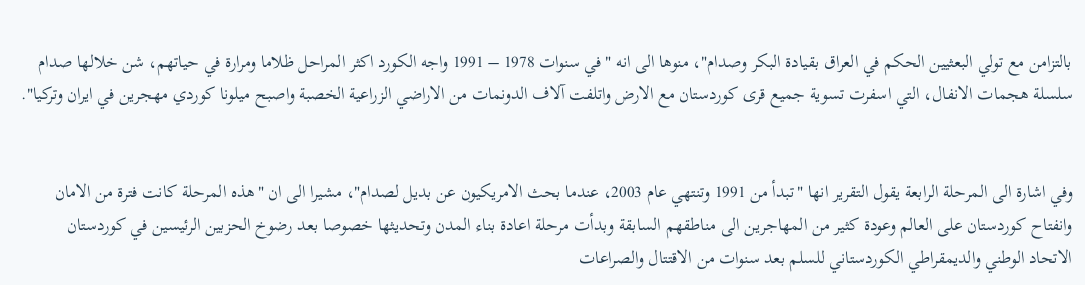بالتزامن مع تولي البعثيين الحكم في العراق بقيادة البكر وصدام"، منوها الى انه "في سنوات 1978 – 1991 واجه الكورد اكثر المراحل ظلاما ومرارة في حياتهم، شن خلالها صدام سلسلة هجمات الانفال، التي اسفرت تسوية جميع قرى كوردستان مع الارض واتلفت آلاف الدونمات من الاراضي الزراعية الخصبة واصبح ميلونا كوردي مهجرين في ايران وتركيا".


وفي اشارة الى المرحلة الرابعة يقول التقرير انها "تبدأ من 1991 وتنتهي عام 2003، عندما بحث الامريكيون عن بديل لصدام"، مشيرا الى ان "هذه المرحلة كانت فترة من الامان وانفتاح كوردستان على العالم وعودة كثير من المهاجرين الى مناطقهم السابقة وبدأت مرحلة اعادة بناء المدن وتحديثها خصوصا بعد رضوخ الحزبين الرئيسين في كوردستان الاتحاد الوطني والديمقراطي الكوردستاني للسلم بعد سنوات من الاقتتال والصراعات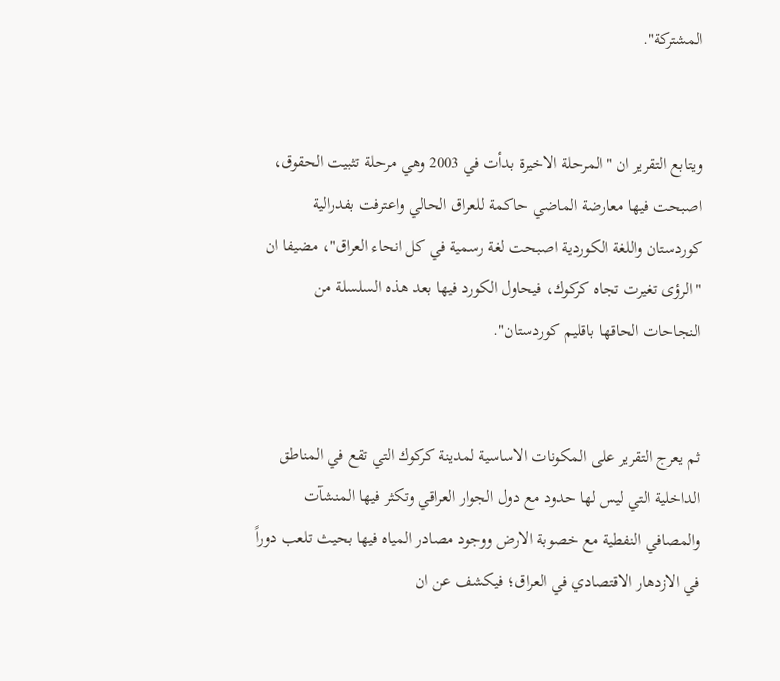المشتركة".


ويتابع التقرير ان "المرحلة الاخيرة بدأت في 2003 وهي مرحلة تثبيت الحقوق، اصبحت فيها معارضة الماضي حاكمة للعراق الحالي واعترفت بفدرالية كوردستان واللغة الكوردية اصبحت لغة رسمية في كل انحاء العراق"، مضيفا ان "الرؤى تغيرت تجاه كركوك، فيحاول الكورد فيها بعد هذه السلسلة من النجاحات الحاقها باقليم كوردستان".


ثم يعرج التقرير على المكونات الاساسية لمدينة كركوك التي تقع في المناطق الداخلية التي ليس لها حدود مع دول الجوار العراقي وتكثر فيها المنشآت والمصافي النفطية مع خصوبة الارض ووجود مصادر المياه فيها بحيث تلعب دوراً في الازدهار الاقتصادي في العراق؛ فيكشف عن ان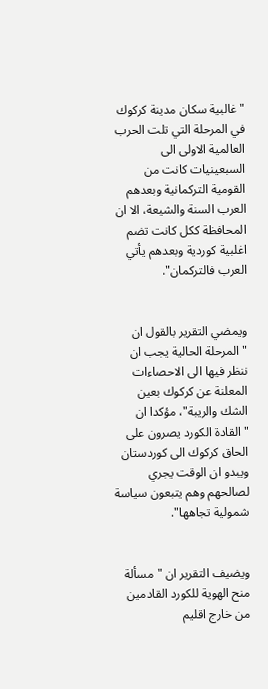"غالبية سكان مدينة كركوك في المرحلة التي تلت الحرب العالمية الاولى الى السبعينيات كانت من القومية التركمانية وبعدهم العرب السنة والشيعة، الا ان المحافظة ككل كانت تضم اغلبية كوردية وبعدهم يأتي العرب فالتركمان".


ويمضي التقرير بالقول ان "المرحلة الحالية يجب ان ننظر فيها الى الاحصاءات المعلنة عن كركوك بعين الشك والريبة"، مؤكدا ان "القادة الكورد يصرون على الحاق كركوك الى كوردستان ويبدو ان الوقت يجري لصالحهم وهم يتبعون سياسة شمولية تجاهها".


ويضيف التقرير ان "مسألة منح الهوية للكورد القادمين من خارج اقليم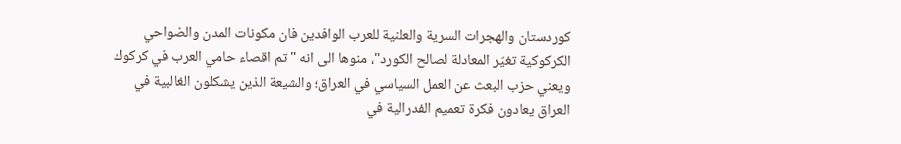كوردستان والهجرات السرية والعلنية للعرب الوافدين فان مكونات المدن والضواحي الكركوكية تغيّر المعادلة لصالح الكورد"، منوها الى انه "تم اقصاء حامي العرب في كركوك ويعني حزب البعث عن العمل السياسي في العراق؛ والشيعة الذين يشكلون الغالبية في العراق يعادون فكرة تعميم الفدرالية في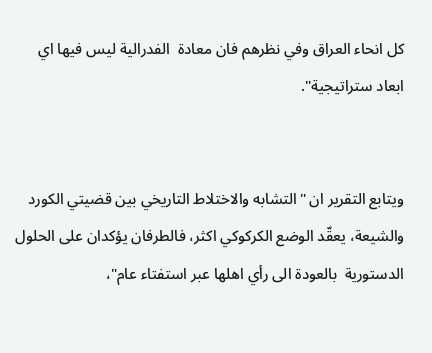كل انحاء العراق وفي نظرهم فان معادة  الفدرالية ليس فيها اي ابعاد ستراتيجية".


ويتابع التقرير ان "التشابه والاختلاط التاريخي بين قضيتي الكورد والشيعة، يعقّد الوضع الكركوكي اكثر، فالطرفان يؤكدان على الحلول الدستورية  بالعودة الى رأي اهلها عبر استفتاء عام"،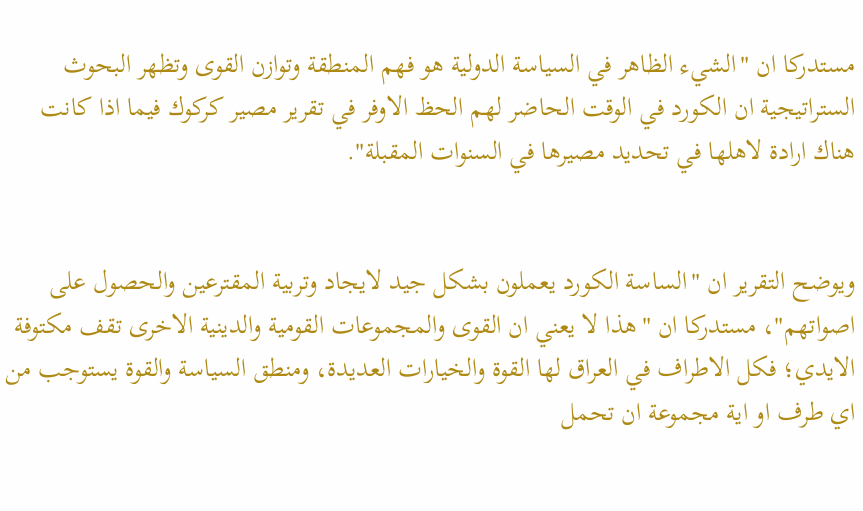مستدركا ان "الشيء الظاهر في السياسة الدولية هو فهم المنطقة وتوازن القوى وتظهر البحوث الستراتيجية ان الكورد في الوقت الحاضر لهم الحظ الاوفر في تقرير مصير كركوك فيما اذا كانت هناك ارادة لاهلها في تحديد مصيرها في السنوات المقبلة".


ويوضح التقرير ان "الساسة الكورد يعملون بشكل جيد لايجاد وتربية المقترعين والحصول على اصواتهم"، مستدركا ان "هذا لا يعني ان القوى والمجموعات القومية والدينية الاخرى تقف مكتوفة الايدي؛ فكل الاطراف في العراق لها القوة والخيارات العديدة، ومنطق السياسة والقوة يستوجب من اي طرف او اية مجموعة ان تحمل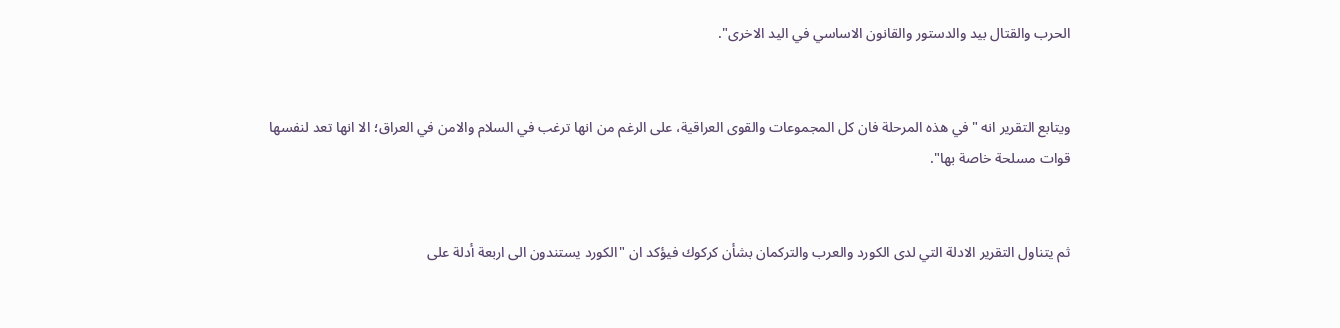الحرب والقتال بيد والدستور والقانون الاساسي في اليد الاخرى".


ويتابع التقرير انه "في هذه المرحلة فان كل المجموعات والقوى العراقية، على الرغم من انها ترغب في السلام والامن في العراق؛ الا انها تعد لنفسها قوات مسلحة خاصة بها".


ثم يتناول التقرير الادلة التي لدى الكورد والعرب والتركمان بشأن كركوك فيؤكد ان "الكورد يستندون الى اربعة أدلة على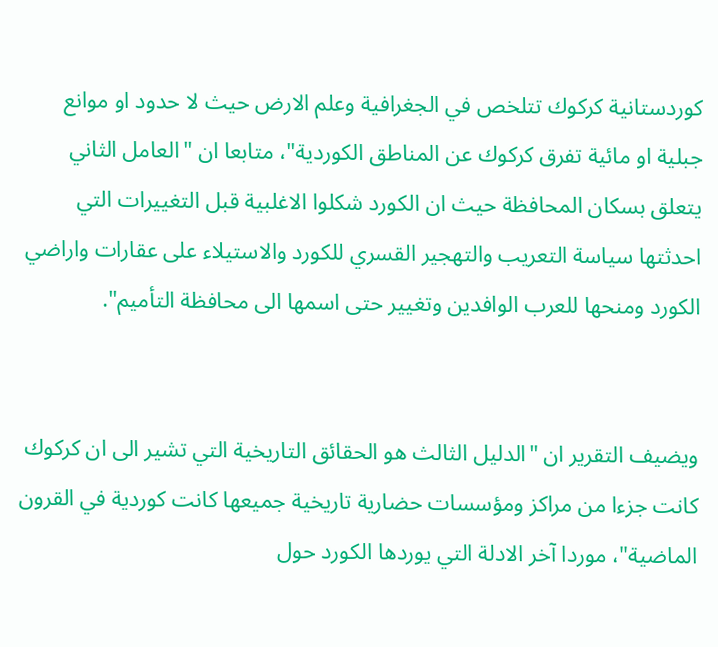كوردستانية كركوك تتلخص في الجغرافية وعلم الارض حيث لا حدود او موانع جبلية او مائية تفرق كركوك عن المناطق الكوردية"، متابعا ان "العامل الثاني يتعلق بسكان المحافظة حيث ان الكورد شكلوا الاغلبية قبل التغييرات التي احدثتها سياسة التعريب والتهجير القسري للكورد والاستيلاء على عقارات واراضي الكورد ومنحها للعرب الوافدين وتغيير حتى اسمها الى محافظة التأميم".


ويضيف التقرير ان "الدليل الثالث هو الحقائق التاريخية التي تشير الى ان كركوك كانت جزءا من مراكز ومؤسسات حضارية تاريخية جميعها كانت كوردية في القرون الماضية"، موردا آخر الادلة التي يوردها الكورد حول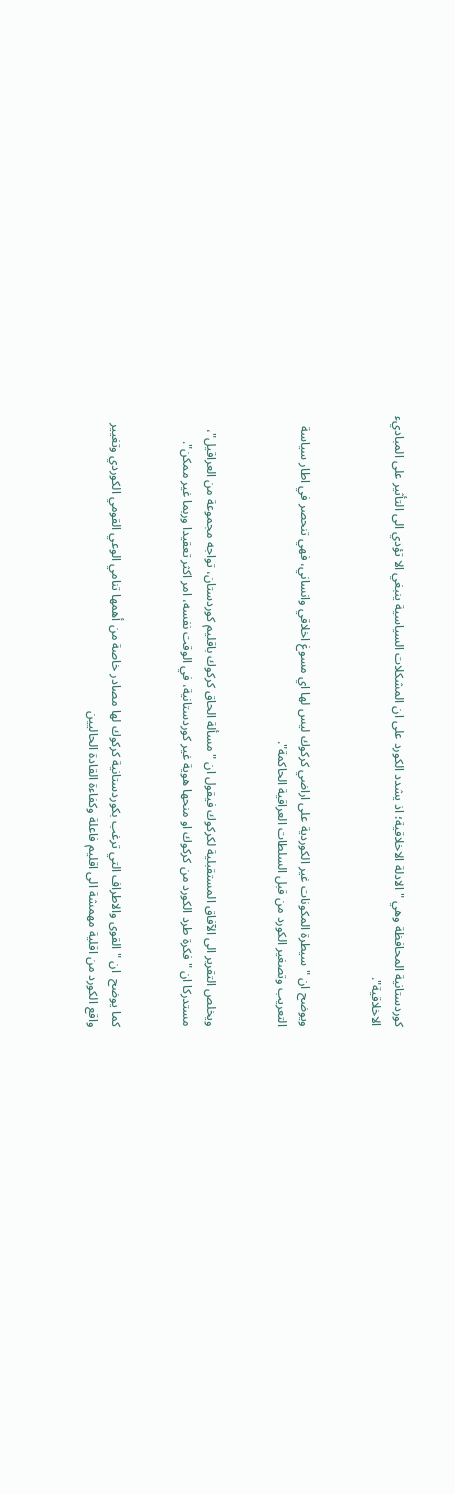كوردستانية المحافظة وهي "الادلة الاخلاقية؛ اذ يشدد الكورد على ان المشكلات السياسية ينبغي الا تؤدي الى التأثير على المباديء الاخلاقية".


ويوضح ان "سيطرة المكونات غير الكوردية على اراضي كركوك ليس لها اي مسوغ اخلاقي وانساني، فهي تنحصر في اطار سياسة التعريب وتصغير الكورد من قبل السلطات العراقية الحاكمة".


ويخلص التقرير الى الآفاق المستقبلية لكركوك فيقول ان "مسألة الحاق كركوك باقليم كوردستان، تواجه مجموعة من العراقيل"، مستدركا ان "فكرة طرد الكورد من كركوك او منحها هوية غير كوردستانية، في الوقت نفسه، امر اكثر تعقيدا وربما غير ممكن".


كما يوضح  ان "القوى والاطراف التي ترغب بكوردستانية كركوك لها مصادر خاصة من أهمها تنامي الوعي القومي الكوردي وتغيير واقع الكورد من اقلية مهمشة الى اقليم فاعلة وكفاءة القادة الحاليين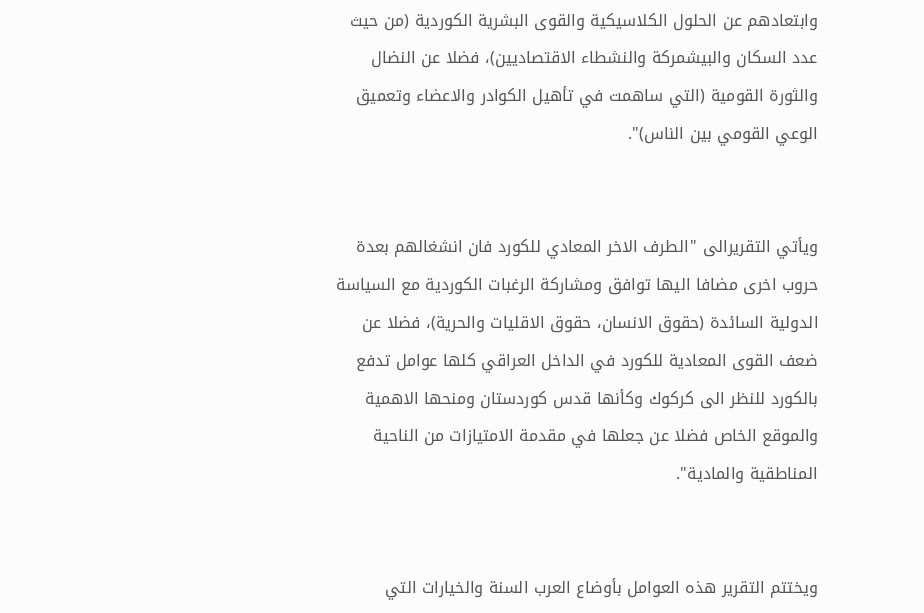وابتعادهم عن الحلول الكلاسيكية والقوى البشرية الكوردية (من حيث عدد السكان والبيشمركة والنشطاء الاقتصاديين)، فضلا عن النضال والثورة القومية (التي ساهمت في تأهيل الكوادر والاعضاء وتعميق الوعي القومي بين الناس)".


ويأتي التقريرالى "الطرف الاخر المعادي للكورد فان انشغالهم بعدة حروب اخرى مضافا اليها توافق ومشاركة الرغبات الكوردية مع السياسة الدولية السائدة (حقوق الانسان، حقوق الاقليات والحرية)، فضلا عن ضعف القوى المعادية للكورد في الداخل العراقي كلها عوامل تدفع بالكورد للنظر الى كركوك وكأنها قدس كوردستان ومنحها الاهمية والموقع الخاص فضلا عن جعلها في مقدمة الامتيازات من الناحية المناطقية والمادية".


ويختتم التقرير هذه العوامل بأوضاع العرب السنة والخيارات التي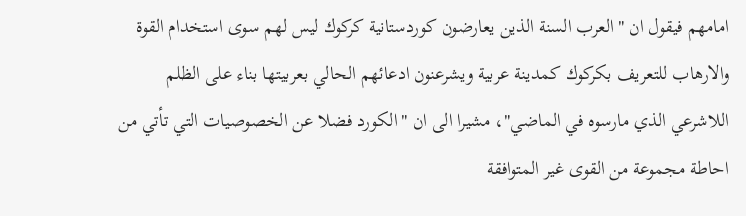امامهم فيقول ان "العرب السنة الذين يعارضون كوردستانية كركوك ليس لهم سوى استخدام القوة والارهاب للتعريف بكركوك كمدينة عربية ويشرعنون ادعائهم الحالي بعربيتها بناء على الظلم اللاشرعي الذي مارسوه في الماضي"، مشيرا الى ان "الكورد فضلا عن الخصوصيات التي تأتي من احاطة مجموعة من القوى غير المتوافقة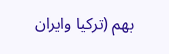بهم (تركيا وايران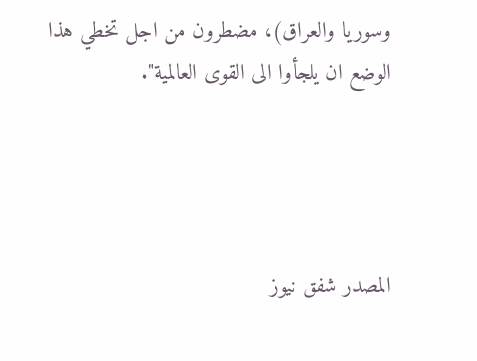وسوريا والعراق)، مضطرون من اجل تخطي هذا الوضع ان يلجأوا الى القوى العالمية".




المصدر شفق نيوز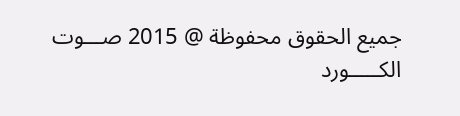جميع الحقوق محفوظة @ 2015 صـــوت الكـــــورد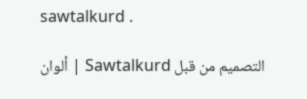sawtalkurd .

التصميم من قبل Sawtalkurd | ألوان